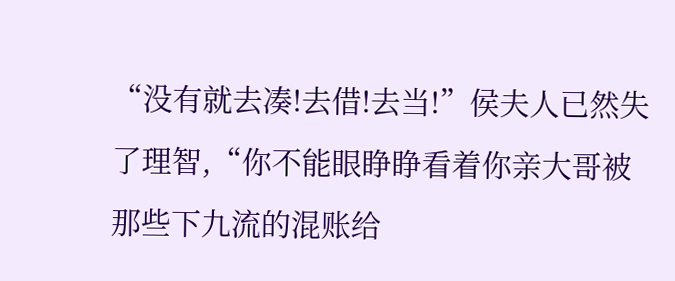“没有就去凑!去借!去当!”侯夫人已然失了理智,“你不能眼睁睁看着你亲大哥被那些下九流的混账给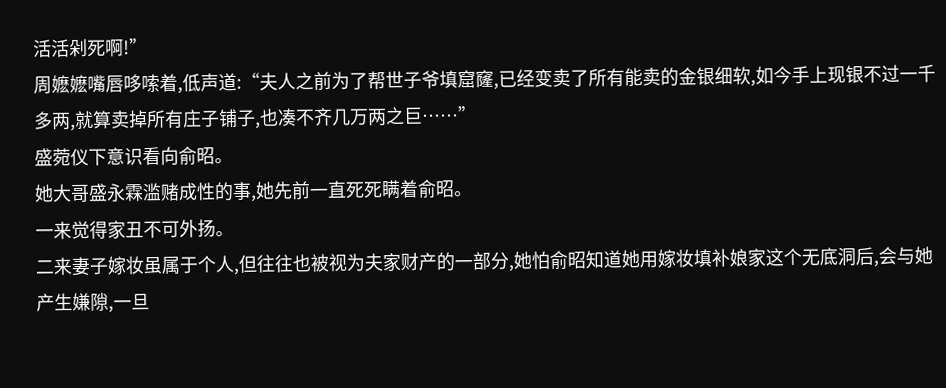活活剁死啊!”
周嬷嬷嘴唇哆嗦着,低声道:“夫人之前为了帮世子爷填窟窿,已经变卖了所有能卖的金银细软,如今手上现银不过一千多两,就算卖掉所有庄子铺子,也凑不齐几万两之巨……”
盛菀仪下意识看向俞昭。
她大哥盛永霖滥赌成性的事,她先前一直死死瞒着俞昭。
一来觉得家丑不可外扬。
二来妻子嫁妆虽属于个人,但往往也被视为夫家财产的一部分,她怕俞昭知道她用嫁妆填补娘家这个无底洞后,会与她产生嫌隙,一旦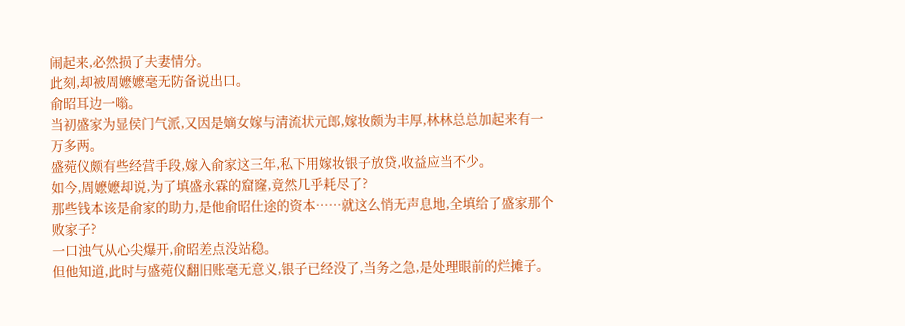闹起来,必然损了夫妻情分。
此刻,却被周嬷嬷毫无防备说出口。
俞昭耳边一嗡。
当初盛家为显侯门气派,又因是嫡女嫁与清流状元郎,嫁妆颇为丰厚,林林总总加起来有一万多两。
盛菀仪颇有些经营手段,嫁入俞家这三年,私下用嫁妆银子放贷,收益应当不少。
如今,周嬷嬷却说,为了填盛永霖的窟窿,竟然几乎耗尽了?
那些钱本该是俞家的助力,是他俞昭仕途的资本……就这么悄无声息地,全填给了盛家那个败家子?
一口浊气从心尖爆开,俞昭差点没站稳。
但他知道,此时与盛菀仪翻旧账毫无意义,银子已经没了,当务之急,是处理眼前的烂摊子。